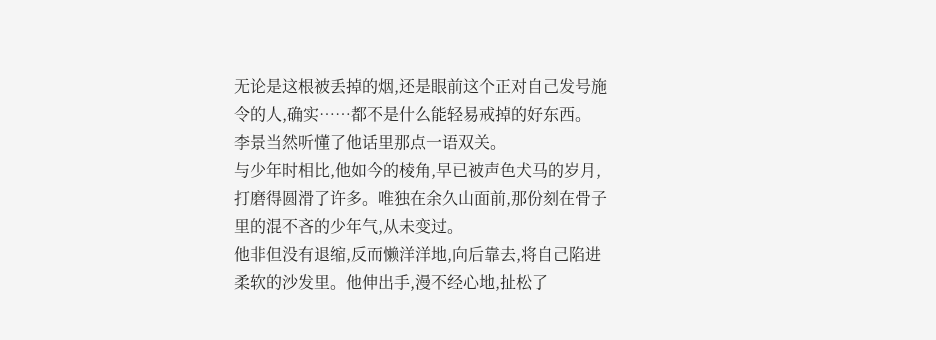无论是这根被丢掉的烟,还是眼前这个正对自己发号施令的人,确实……都不是什么能轻易戒掉的好东西。
李景当然听懂了他话里那点一语双关。
与少年时相比,他如今的棱角,早已被声色犬马的岁月,打磨得圆滑了许多。唯独在余久山面前,那份刻在骨子里的混不吝的少年气,从未变过。
他非但没有退缩,反而懒洋洋地,向后靠去,将自己陷进柔软的沙发里。他伸出手,漫不经心地,扯松了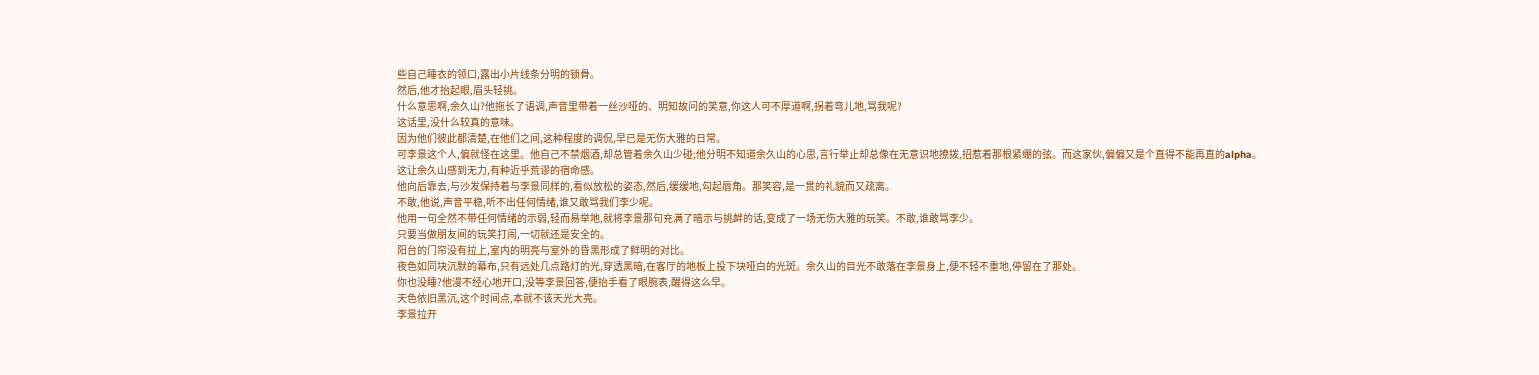些自己睡衣的领口,露出小片线条分明的锁骨。
然后,他才抬起眼,眉头轻挑。
什么意思啊,余久山?他拖长了语调,声音里带着一丝沙哑的、明知故问的笑意,你这人可不厚道啊,拐着弯儿地,骂我呢?
这话里,没什么较真的意味。
因为他们彼此都清楚,在他们之间,这种程度的调侃,早已是无伤大雅的日常。
可李景这个人,偏就怪在这里。他自己不禁烟酒,却总管着余久山少碰;他分明不知道余久山的心思,言行举止却总像在无意识地撩拨,招惹着那根紧绷的弦。而这家伙,偏偏又是个直得不能再直的alpha。
这让余久山感到无力,有种近乎荒谬的宿命感。
他向后靠去,与沙发保持着与李景同样的,看似放松的姿态,然后,缓缓地,勾起唇角。那笑容,是一贯的礼貌而又疏离。
不敢,他说,声音平稳,听不出任何情绪,谁又敢骂我们李少呢。
他用一句全然不带任何情绪的示弱,轻而易举地,就将李景那句充满了暗示与挑衅的话,变成了一场无伤大雅的玩笑。不敢,谁敢骂李少。
只要当做朋友间的玩笑打闹,一切就还是安全的。
阳台的门帘没有拉上,室内的明亮与室外的昏黑形成了鲜明的对比。
夜色如同块沉默的幕布,只有远处几点路灯的光,穿透黑暗,在客厅的地板上投下块哑白的光斑。余久山的目光不敢落在李景身上,便不轻不重地,停留在了那处。
你也没睡?他漫不经心地开口,没等李景回答,便抬手看了眼腕表,醒得这么早。
天色依旧黑沉,这个时间点,本就不该天光大亮。
李景拉开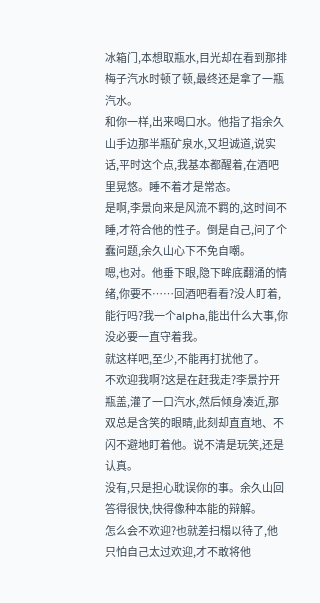冰箱门,本想取瓶水,目光却在看到那排梅子汽水时顿了顿,最终还是拿了一瓶汽水。
和你一样,出来喝口水。他指了指余久山手边那半瓶矿泉水,又坦诚道,说实话,平时这个点,我基本都醒着,在酒吧里晃悠。睡不着才是常态。
是啊,李景向来是风流不羁的,这时间不睡,才符合他的性子。倒是自己,问了个蠢问题,余久山心下不免自嘲。
嗯,也对。他垂下眼,隐下眸底翻涌的情绪,你要不……回酒吧看看?没人盯着,能行吗?我一个alpha,能出什么大事,你没必要一直守着我。
就这样吧,至少,不能再打扰他了。
不欢迎我啊?这是在赶我走?李景拧开瓶盖,灌了一口汽水,然后倾身凑近,那双总是含笑的眼睛,此刻却直直地、不闪不避地盯着他。说不清是玩笑,还是认真。
没有,只是担心耽误你的事。余久山回答得很快,快得像种本能的辩解。
怎么会不欢迎?也就差扫榻以待了,他只怕自己太过欢迎,才不敢将他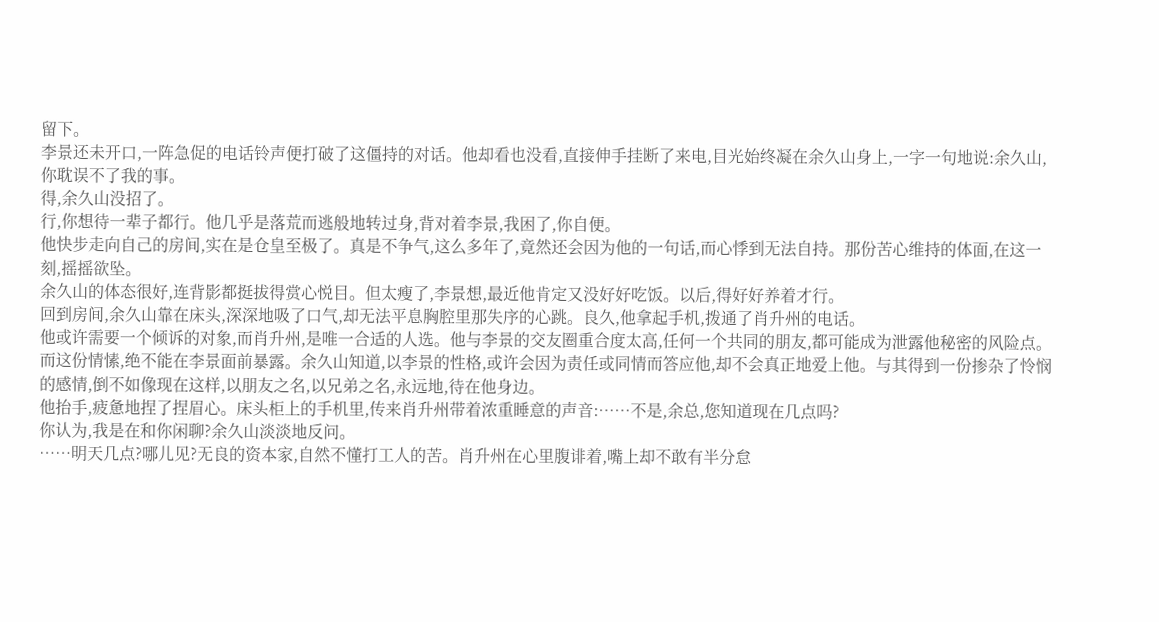留下。
李景还未开口,一阵急促的电话铃声便打破了这僵持的对话。他却看也没看,直接伸手挂断了来电,目光始终凝在余久山身上,一字一句地说:余久山,你耽误不了我的事。
得,余久山没招了。
行,你想待一辈子都行。他几乎是落荒而逃般地转过身,背对着李景,我困了,你自便。
他快步走向自己的房间,实在是仓皇至极了。真是不争气,这么多年了,竟然还会因为他的一句话,而心悸到无法自持。那份苦心维持的体面,在这一刻,摇摇欲坠。
余久山的体态很好,连背影都挺拔得赏心悦目。但太瘦了,李景想,最近他肯定又没好好吃饭。以后,得好好养着才行。
回到房间,余久山靠在床头,深深地吸了口气,却无法平息胸腔里那失序的心跳。良久,他拿起手机,拨通了肖升州的电话。
他或许需要一个倾诉的对象,而肖升州,是唯一合适的人选。他与李景的交友圈重合度太高,任何一个共同的朋友,都可能成为泄露他秘密的风险点。
而这份情愫,绝不能在李景面前暴露。余久山知道,以李景的性格,或许会因为责任或同情而答应他,却不会真正地爱上他。与其得到一份掺杂了怜悯的感情,倒不如像现在这样,以朋友之名,以兄弟之名,永远地,待在他身边。
他抬手,疲惫地捏了捏眉心。床头柜上的手机里,传来肖升州带着浓重睡意的声音:……不是,余总,您知道现在几点吗?
你认为,我是在和你闲聊?余久山淡淡地反问。
……明天几点?哪儿见?无良的资本家,自然不懂打工人的苦。肖升州在心里腹诽着,嘴上却不敢有半分怠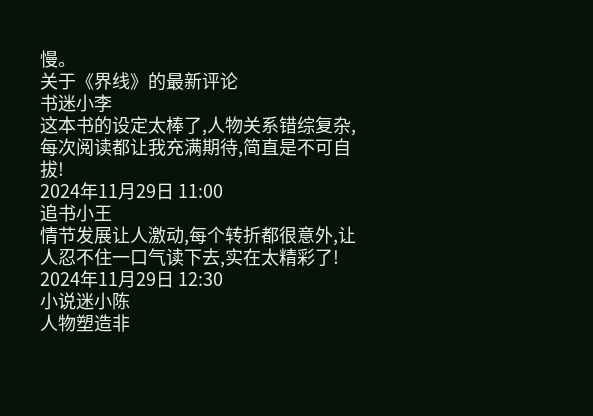慢。
关于《界线》的最新评论
书迷小李
这本书的设定太棒了,人物关系错综复杂,每次阅读都让我充满期待,简直是不可自拔!
2024年11月29日 11:00
追书小王
情节发展让人激动,每个转折都很意外,让人忍不住一口气读下去,实在太精彩了!
2024年11月29日 12:30
小说迷小陈
人物塑造非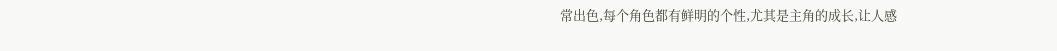常出色,每个角色都有鲜明的个性,尤其是主角的成长,让人感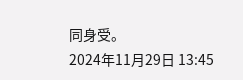同身受。
2024年11月29日 13:45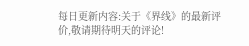每日更新内容:关于《界线》的最新评价,敬请期待明天的评论!